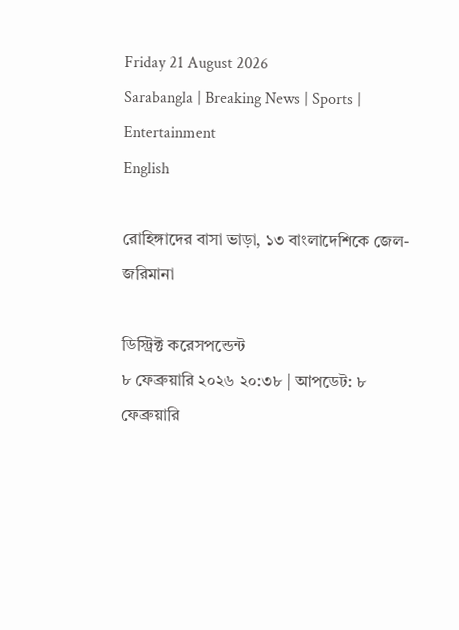Friday 21 August 2026
Sarabangla | Breaking News | Sports | Entertainment
English

রোহিঙ্গাদের বাসা ভাড়া, ১৩ বাংলাদেশিকে জেল-জরিমানা

ডিস্ট্রিক্ট করেসপন্ডেন্ট
৮ ফেব্রুয়ারি ২০২৬ ২০:৩৮ | আপডেট: ৮ ফেব্রুয়ারি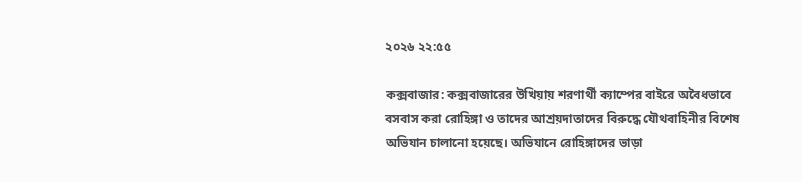২০২৬ ২২:৫৫

কক্সবাজার: কক্সবাজারের উখিয়ায় শরণার্থী ক্যাম্পের বাইরে অবৈধভাবে বসবাস করা রোহিঙ্গা ও তাদের আশ্রয়দাতাদের বিরুদ্ধে যৌথবাহিনীর বিশেষ অভিযান চালানো হয়েছে। অভিযানে রোহিঙ্গাদের ভাড়া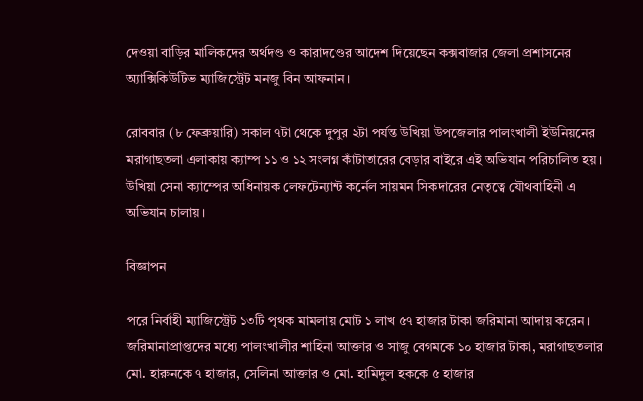দেওয়া বাড়ির মালিকদের অর্থদণ্ড ও কারাদণ্ডের আদেশ দিয়েছেন কক্সবাজার জেলা প্রশাসনের অ্যাক্সিকিউটিভ ম্যাজিস্ট্রেট মনজু বিন আফনান।

রোববার (৮ ফেব্রুয়ারি) সকাল ৭টা থেকে দুপুর ২টা পর্যন্ত উখিয়া উপজেলার পালংখালী ইউনিয়নের মরাগাছতলা এলাকায় ক্যাম্প ১১ ও ১২ সংলগ্ন কাঁটাতারের বেড়ার বাইরে এই অভিযান পরিচালিত হয়। উখিয়া সেনা ক্যাম্পের অধিনায়ক লেফটেন্যান্ট কর্নেল সায়মন সিকদারের নেতৃত্বে যৌথবাহিনী এ অভিযান চালায়।

বিজ্ঞাপন

পরে নির্বাহী ম্যাজিস্ট্রেট ১৩টি পৃথক মামলায় মোট ১ লাখ ৫৭ হাজার টাকা জরিমানা আদায় করেন। জরিমানাপ্রাপ্তদের মধ্যে পালংখালীর শাহিনা আক্তার ও সাজু বেগমকে ১০ হাজার টাকা, মরাগাছতলার মো. হারুনকে ৭ হাজার, সেলিনা আক্তার ও মো. হামিদুল হককে ৫ হাজার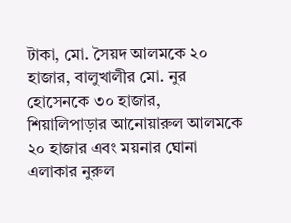টাকা, মো. সৈয়দ আলমকে ২০ হাজার, বালুখালীর মো. নুর হোসেনকে ৩০ হাজার, শিয়ালিপাড়ার আনোয়ারুল আলমকে ২০ হাজার এবং ময়নার ঘোনা এলাকার নুরুল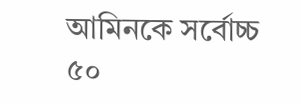আমিনকে সর্বোচ্চ ৫০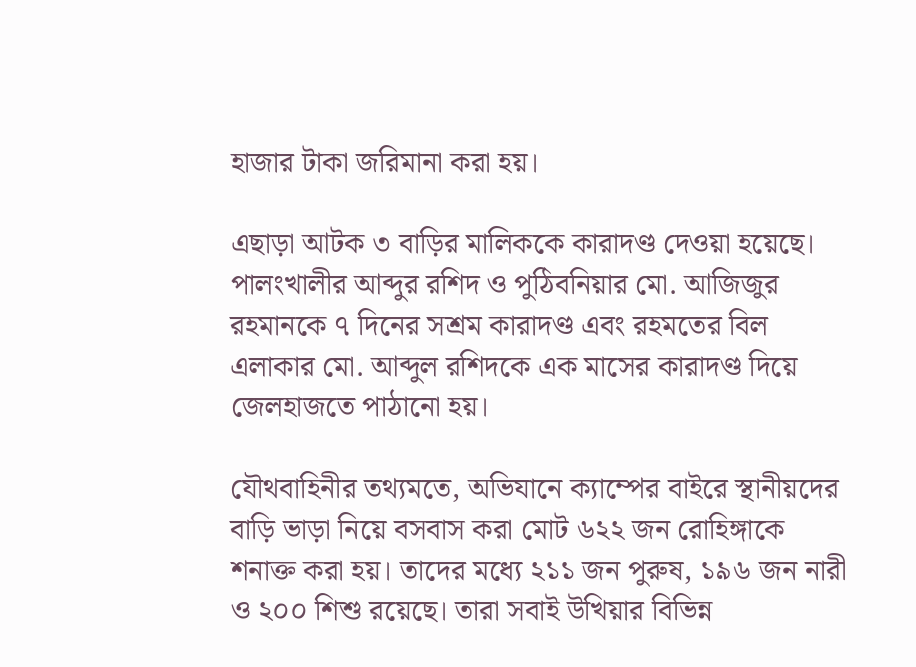হাজার টাকা জরিমানা করা হয়।

এছাড়া আটক ৩ বাড়ির মালিককে কারাদণ্ড দেওয়া হয়েছে। পালংখালীর আব্দুর রশিদ ও পুঠিবনিয়ার মো. আজিজুর রহমানকে ৭ দিনের সশ্রম কারাদণ্ড এবং রহমতের বিল এলাকার মো. আব্দুল রশিদকে এক মাসের কারাদণ্ড দিয়ে জেলহাজতে পাঠানো হয়।

যৌথবাহিনীর তথ্যমতে, অভিযানে ক্যাম্পের বাইরে স্থানীয়দের বাড়ি ভাড়া নিয়ে বসবাস করা মোট ৬২২ জন রোহিঙ্গাকে শনাক্ত করা হয়। তাদের মধ্যে ২১১ জন পুরুষ, ১৯৬ জন নারী ও ২০০ শিশু রয়েছে। তারা সবাই উখিয়ার বিভিন্ন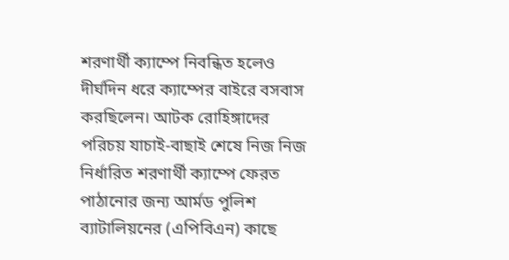শরণার্থী ক্যাম্পে নিবন্ধিত হলেও দীর্ঘদিন ধরে ক্যাম্পের বাইরে বসবাস করছিলেন। আটক রোহিঙ্গাদের পরিচয় যাচাই-বাছাই শেষে নিজ নিজ নির্ধারিত শরণার্থী ক্যাম্পে ফেরত পাঠানোর জন্য আর্মড পুলিশ ব্যাটালিয়নের (এপিবিএন) কাছে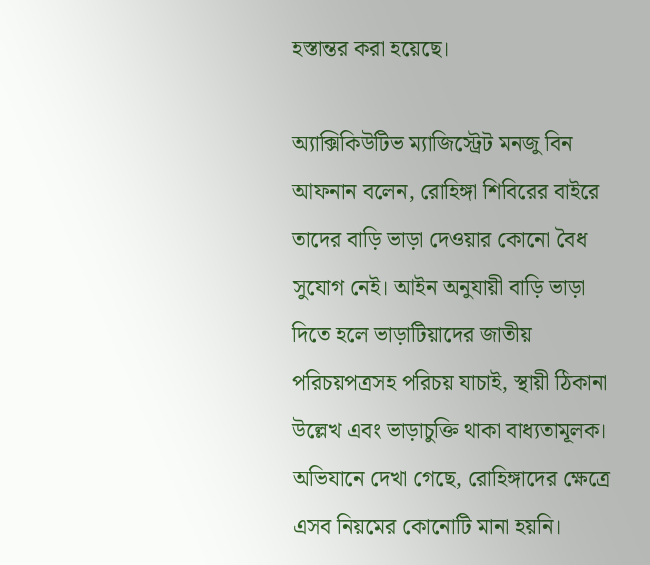হস্তান্তর করা হয়েছে।

অ্যাক্সিকিউটিভ ম্যাজিস্ট্রেট মনজু বিন আফনান বলেন, রোহিঙ্গা শিবিরের বাইরে তাদের বাড়ি ভাড়া দেওয়ার কোনো বৈধ সুযোগ নেই। আইন অনুযায়ী বাড়ি ভাড়া দিতে হলে ভাড়াটিয়াদের জাতীয় পরিচয়পত্রসহ পরিচয় যাচাই, স্থায়ী ঠিকানা উল্লেখ এবং ভাড়াচুক্তি থাকা বাধ্যতামূলক। অভিযানে দেখা গেছে, রোহিঙ্গাদের ক্ষেত্রে এসব নিয়মের কোনোটি মানা হয়নি।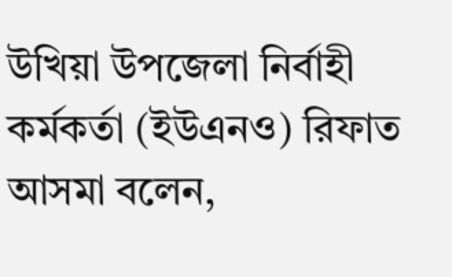উখিয়া উপজেলা নির্বাহী কর্মকর্তা (ইউএনও) রিফাত আসমা বলেন,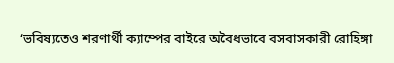‘ভবিষ্যতেও শরণার্থী ক্যাম্পের বাইরে অবৈধভাবে বসবাসকারী রোহিঙ্গা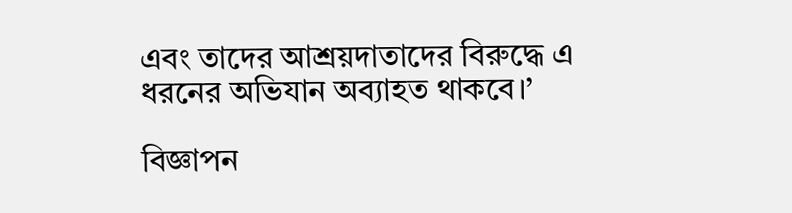এবং তাদের আশ্রয়দাতাদের বিরুদ্ধে এ ধরনের অভিযান অব্যাহত থাকবে।’

বিজ্ঞাপন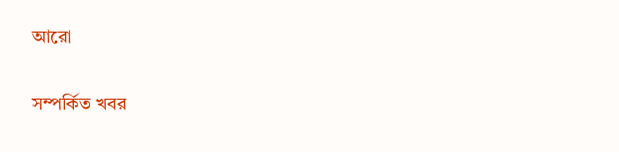আরো

সম্পর্কিত খবর